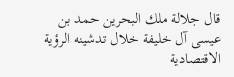قال جلالة ملك البحرين حمد بن عيسى آل خليفة خلال تدشينه الرؤية الاقتصادية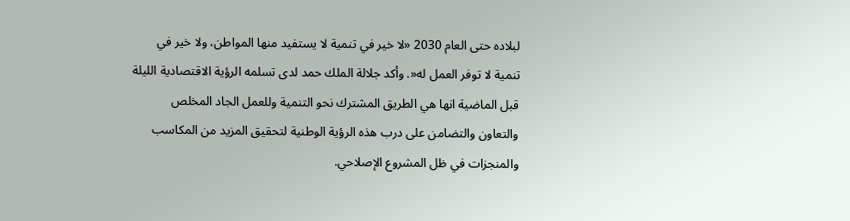لبلاده حتى العام 2030 «لا خير في تنمية لا يستفيد منها المواطن، ولا خير في تنمية لا توفر العمل له«. وأكد جلالة الملك حمد لدى تسلمه الرؤية الاقتصادية الليلة قبل الماضية انها هي الطريق المشترك نحو التنمية وللعمل الجاد المخلص والتعاون والتضامن على درب هذه الرؤية الوطنية لتحقيق المزيد من المكاسب والمنجزات في ظل المشروع الإصلاحي.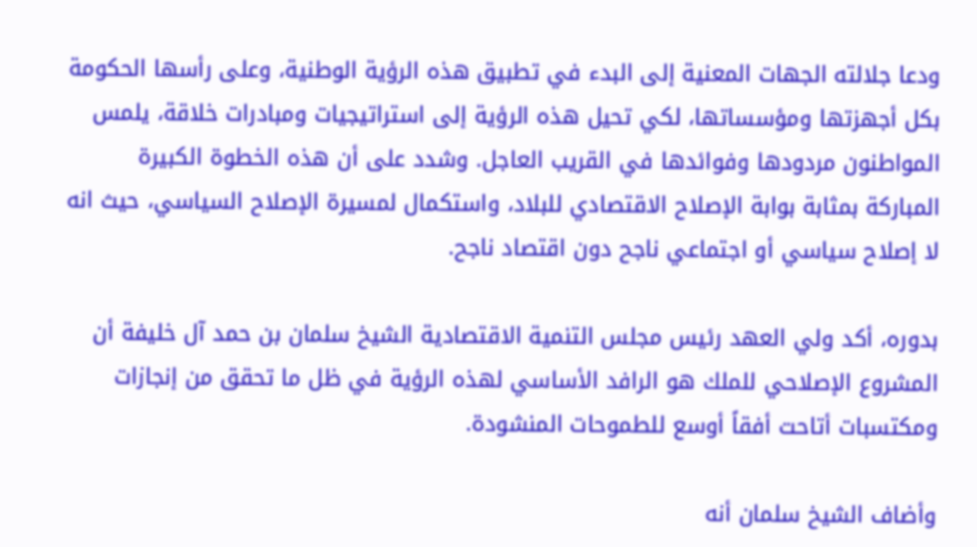ودعا جلالته الجهات المعنية إلى البدء في تطبيق هذه الرؤية الوطنية، وعلى رأسها الحكومة بكل أجهزتها ومؤسساتها، لكي تحيل هذه الرؤية إلى استراتيجيات ومبادرات خلاقة، يلمس المواطنون مردودها وفوائدها في القريب العاجل. وشدد على أن هذه الخطوة الكبيرة المباركة بمثابة بوابة الإصلاح الاقتصادي للبلاد، واستكمال لمسيرة الإصلاح السياسي، حيث انه لا إصلاح سياسي أو اجتماعي ناجح دون اقتصاد ناجح.

بدوره، أكد ولي العهد رئيس مجلس التنمية الاقتصادية الشيخ سلمان بن حمد آل خليفة أن المشروع الإصلاحي للملك هو الرافد الأساسي لهذه الرؤية في ظل ما تحقق من إنجازات ومكتسبات أتاحت أفقاً أوسع للطموحات المنشودة.

وأضاف الشيخ سلمان أنه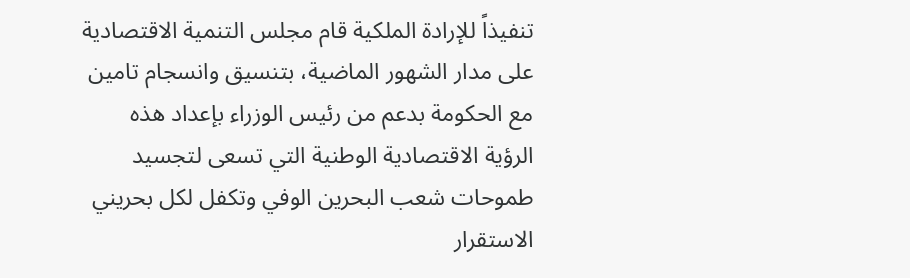تنفيذاً للإرادة الملكية قام مجلس التنمية الاقتصادية على مدار الشهور الماضية، بتنسيق وانسجام تامين مع الحكومة بدعم من رئيس الوزراء بإعداد هذه الرؤية الاقتصادية الوطنية التي تسعى لتجسيد طموحات شعب البحرين الوفي وتكفل لكل بحريني الاستقرار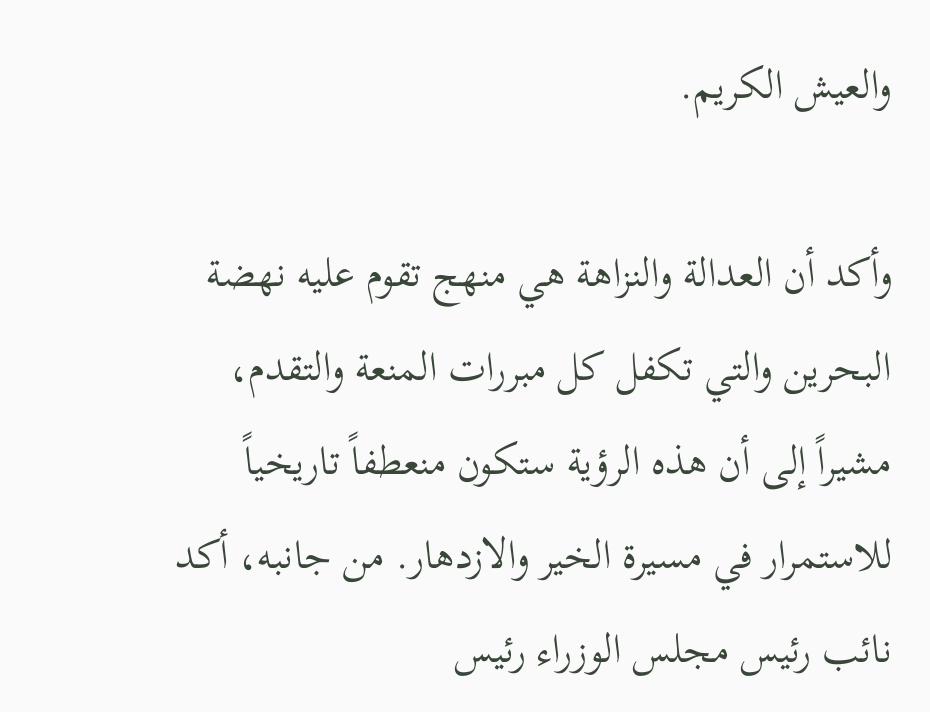والعيش الكريم.

وأكد أن العدالة والنزاهة هي منهج تقوم عليه نهضة البحرين والتي تكفل كل مبررات المنعة والتقدم، مشيراً إلى أن هذه الرؤية ستكون منعطفاً تاريخياً للاستمرار في مسيرة الخير والازدهار. من جانبه، أكد نائب رئيس مجلس الوزراء رئيس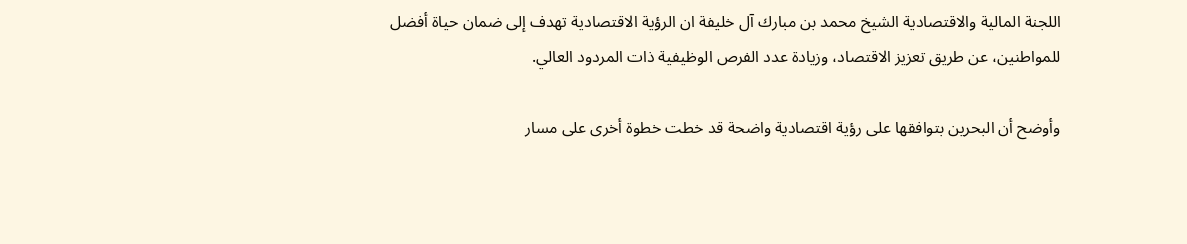اللجنة المالية والاقتصادية الشيخ محمد بن مبارك آل خليفة ان الرؤية الاقتصادية تهدف إلى ضمان حياة أفضل للمواطنين، عن طريق تعزيز الاقتصاد، وزيادة عدد الفرص الوظيفية ذات المردود العالي.

وأوضح أن البحرين بتوافقها على رؤية اقتصادية واضحة قد خطت خطوة أخرى على مسار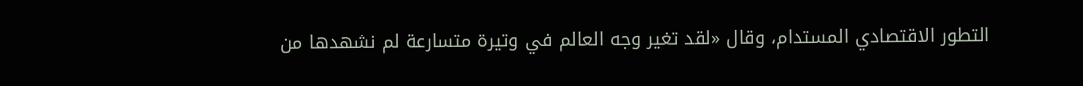التطور الاقتصادي المستدام، وقال «لقد تغير وجه العالم في وتيرة متسارعة لم نشهدها من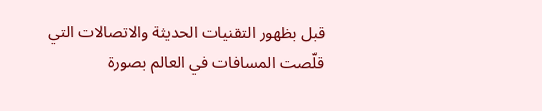قبل بظهور التقنيات الحديثة والاتصالات التي قلّصت المسافات في العالم بصورة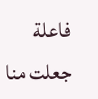فاعلة جعلت منا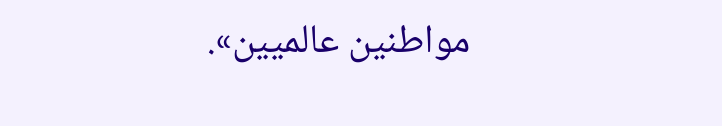مواطنين عالميين».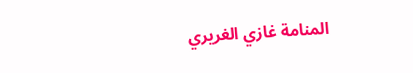المنامة غازي الغريري